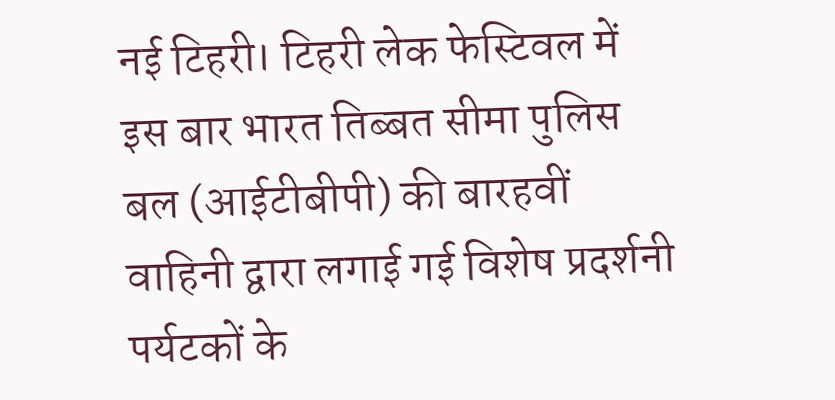नई टिहरी। टिहरी लेक फेस्टिवल में इस बार भारत तिब्बत सीमा पुलिस बल (आईटीबीपी) की बारहवीं वाहिनी द्वारा लगाई गई विशेष प्रदर्शनी पर्यटकों के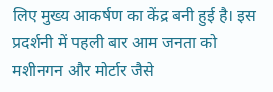लिए मुख्य आकर्षण का केंद्र बनी हुई है। इस प्रदर्शनी में पहली बार आम जनता को मशीनगन और मोर्टार जैसे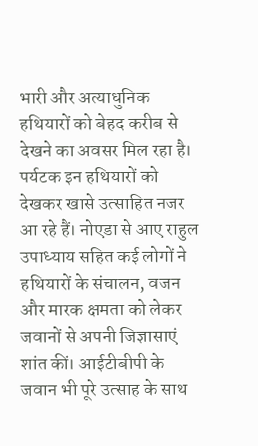भारी और अत्याधुनिक हथियारों को बेहद करीब से देखने का अवसर मिल रहा है।
पर्यटक इन हथियारों को देखकर खासे उत्साहित नजर आ रहे हैं। नोएडा से आए राहुल उपाध्याय सहित कई लोगों ने हथियारों के संचालन, वजन और मारक क्षमता को लेकर जवानों से अपनी जिज्ञासाएं शांत कीं। आईटीबीपी के जवान भी पूरे उत्साह के साथ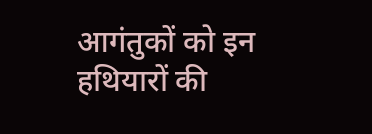आगंतुकों को इन हथियारों की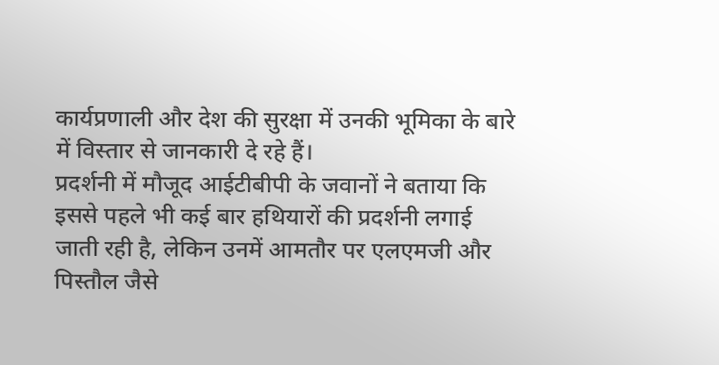कार्यप्रणाली और देश की सुरक्षा में उनकी भूमिका के बारे में विस्तार से जानकारी दे रहे हैं।
प्रदर्शनी में मौजूद आईटीबीपी के जवानों ने बताया कि इससे पहले भी कई बार हथियारों की प्रदर्शनी लगाई जाती रही है, लेकिन उनमें आमतौर पर एलएमजी और पिस्तौल जैसे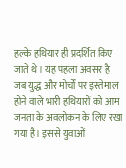हल्के हथियार ही प्रदर्शित किए जाते थे। यह पहला अवसर है जब युद्ध और मोर्चों पर इस्तेमाल होने वाले भारी हथियारों को आम जनता के अवलोकन के लिए रखा गया है। इससे युवाओं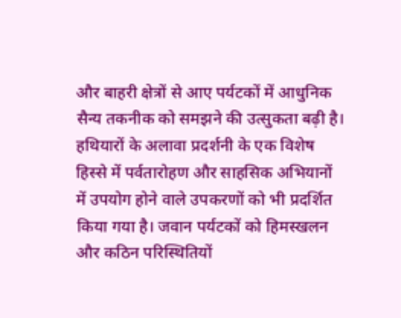और बाहरी क्षेत्रों से आए पर्यटकों में आधुनिक सैन्य तकनीक को समझने की उत्सुकता बढ़ी है।
हथियारों के अलावा प्रदर्शनी के एक विशेष हिस्से में पर्वतारोहण और साहसिक अभियानों में उपयोग होने वाले उपकरणों को भी प्रदर्शित किया गया है। जवान पर्यटकों को हिमस्खलन और कठिन परिस्थितियों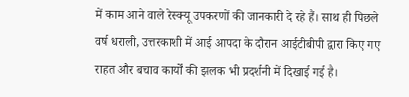में काम आने वाले रेस्क्यू उपकरणों की जानकारी दे रहे हैं। साथ ही पिछले वर्ष धराली, उत्तरकाशी में आई आपदा के दौरान आईटीबीपी द्वारा किए गए राहत और बचाव कार्यों की झलक भी प्रदर्शनी में दिखाई गई है।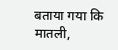बताया गया कि मातली,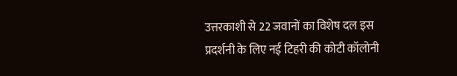उत्तरकाशी से 22 जवानों का विशेष दल इस प्रदर्शनी के लिए नई टिहरी की कोटी कॉलोनी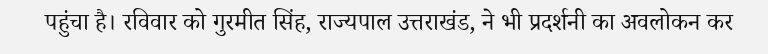पहुंचा है। रविवार को गुरमीत सिंह, राज्यपाल उत्तराखंड, ने भी प्रदर्शनी का अवलोकन कर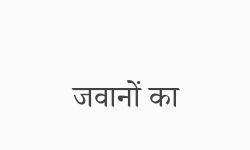जवानों का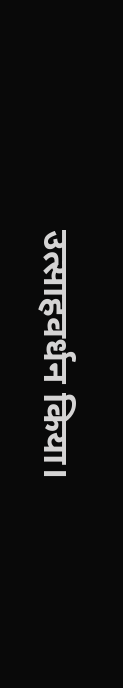उत्साहवर्धन किया।